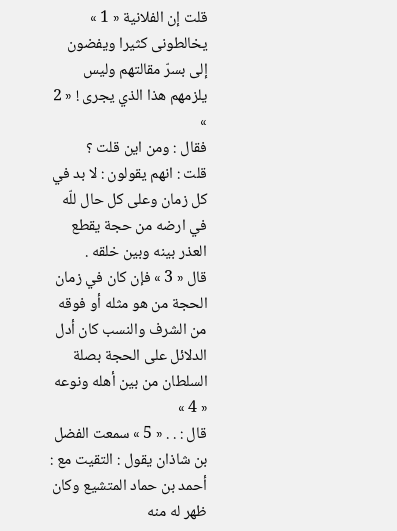قلت إن الفلانية « 1 » يخالطونى كثيرا ويفضون إلى بسرّ مقالتهم وليس يلزمهم هذا الذي يجرى ! « 2 »
فقال : ومن اين قلت ؟
قلت : انهم يقولون : لا بد في كل زمان وعلى كل حال للّه في ارضه من حجة يقطع العذر بينه وبين خلقه .
قال « 3 » فإن كان في زمان الحجة من هو مثله أو فوقه من الشرف والنسب كان أدل الدلائل على الحجة بصلة السلطان من بين أهله ونوعه « 4 »
قال : . . « 5 » سمعت الفضل بن شاذان يقول : التقيت مع : أحمد بن حماد المتشيع وكان ظهر له منه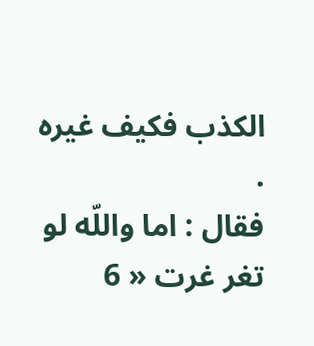الكذب فكيف غيره .
فقال : اما واللّه لو تغر غرت « 6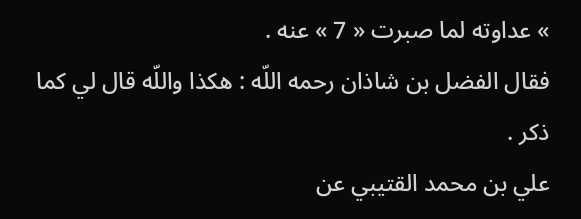» عداوته لما صبرت « 7 » عنه .
فقال الفضل بن شاذان رحمه اللّه : هكذا واللّه قال لي كما ذكر .
علي بن محمد القتيبي عن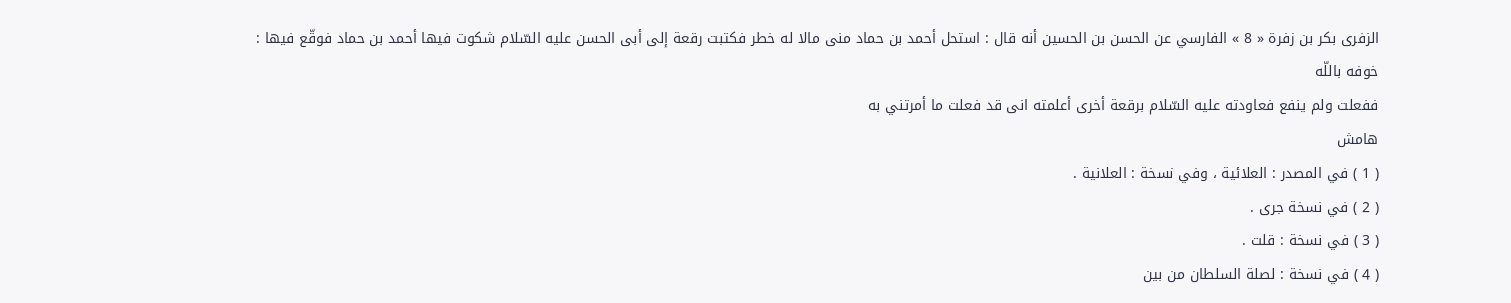الزفرى بكر بن زفرة « 8 » الفارسي عن الحسن بن الحسين أنه قال : استحل أحمد بن حماد منى مالا له خطر فكتبت رقعة إلى أبى الحسن عليه السّلام شكوت فيها أحمد بن حماد فوقّع فيها :
خوفه باللّه
ففعلت ولم ينفع فعاودته عليه السّلام برقعة أخرى أعلمته انى قد فعلت ما أمرتني به
هامش
( 1 ) في المصدر : العلائية ، وفي نسخة : العلانية .
( 2 ) في نسخة جرى .
( 3 ) في نسخة : قلت .
( 4 ) في نسخة : لصلة السلطان من بين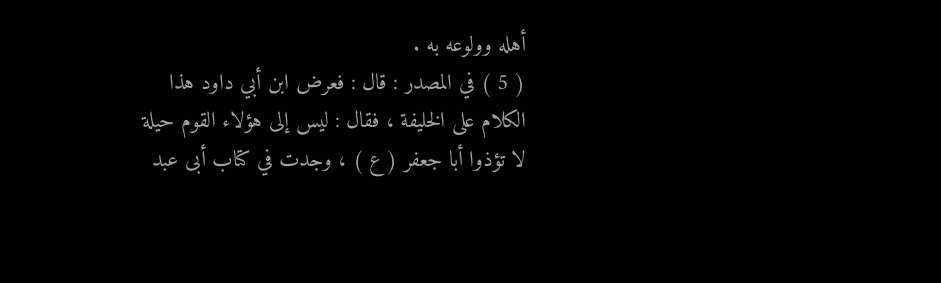أهله وولوعه به .
( 5 ) في المصدر : قال : فعرض ابن أبي داود هذا الكلام على الخليفة ، فقال : ليس إلى هؤلاء القوم حيلة لا تؤذوا أبا جعفر ( ع ) ، وجدت في كتاب أبى عبد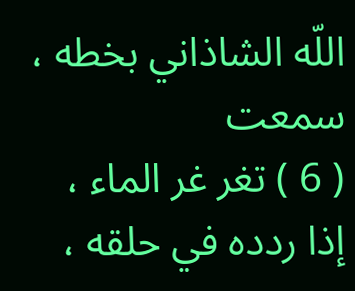اللّه الشاذاني بخطه ، سمعت
( 6 ) تغر غر الماء ، إذا ردده في حلقه ،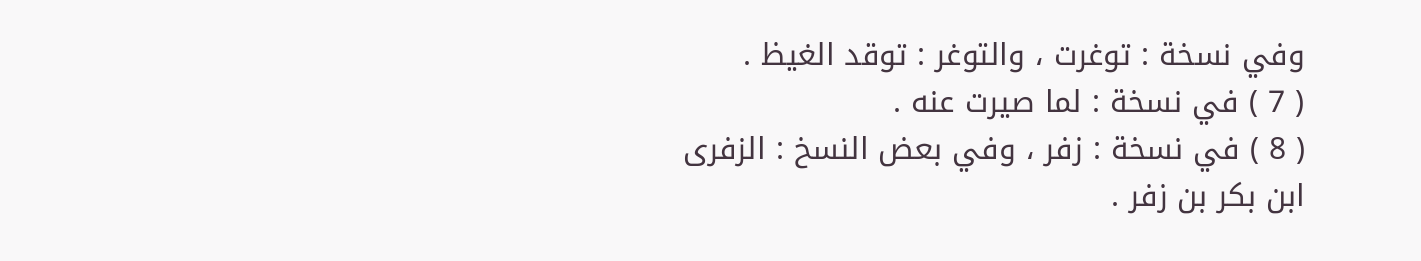وفي نسخة : توغرت ، والتوغر : توقد الغيظ .
( 7 ) في نسخة : لما صيرت عنه .
( 8 ) في نسخة : زفر ، وفي بعض النسخ : الزفرى ابن بكر بن زفر .